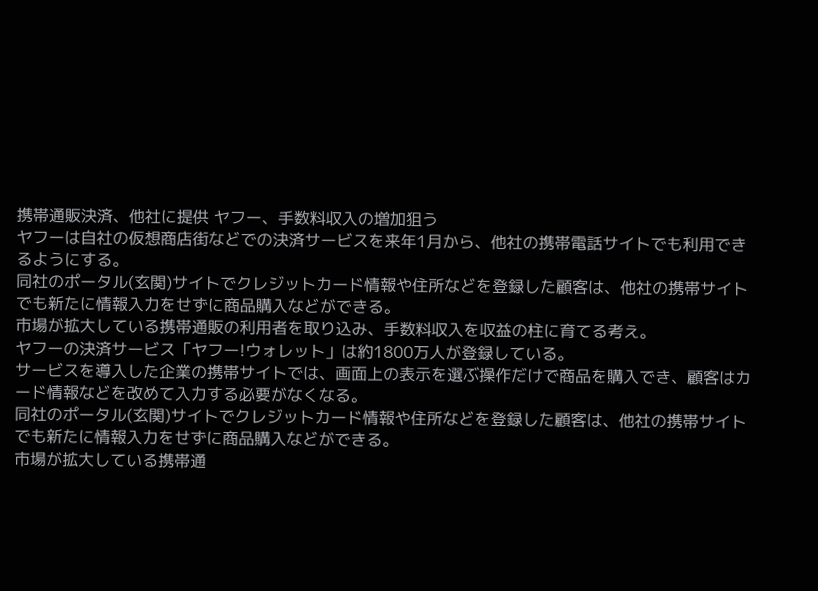携帯通販決済、他社に提供 ヤフー、手数料収入の増加狙う
ヤフーは自社の仮想商店街などでの決済サービスを来年1月から、他社の携帯電話サイトでも利用できるようにする。
同社のポータル(玄関)サイトでクレジットカード情報や住所などを登録した顧客は、他社の携帯サイトでも新たに情報入力をせずに商品購入などができる。
市場が拡大している携帯通販の利用者を取り込み、手数料収入を収益の柱に育てる考え。
ヤフーの決済サービス「ヤフー!ウォレット」は約1800万人が登録している。
サービスを導入した企業の携帯サイトでは、画面上の表示を選ぶ操作だけで商品を購入でき、顧客はカード情報などを改めて入力する必要がなくなる。
同社のポータル(玄関)サイトでクレジットカード情報や住所などを登録した顧客は、他社の携帯サイトでも新たに情報入力をせずに商品購入などができる。
市場が拡大している携帯通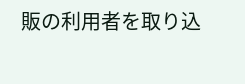販の利用者を取り込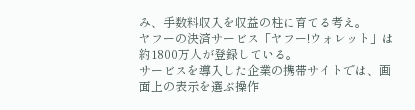み、手数料収入を収益の柱に育てる考え。
ヤフーの決済サービス「ヤフー!ウォレット」は約1800万人が登録している。
サービスを導入した企業の携帯サイトでは、画面上の表示を選ぶ操作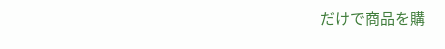だけで商品を購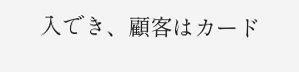入でき、顧客はカード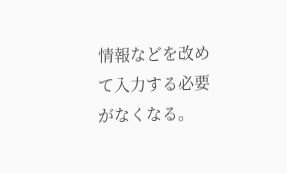情報などを改めて入力する必要がなくなる。